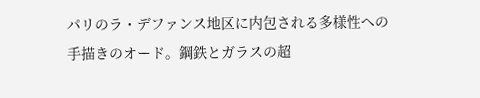パリのラ・デファンス地区に内包される多様性への手描きのオード。鋼鉄とガラスの超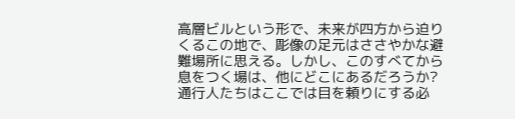高層ビルという形で、未来が四方から迫りくるこの地で、彫像の足元はささやかな避難場所に思える。しかし、このすべてから息をつく場は、他にどこにあるだろうか? 通行人たちはここでは目を頼りにする必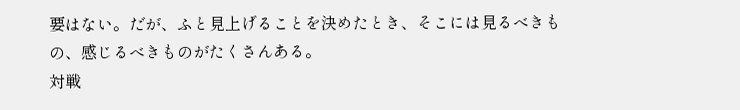要はない。だが、ふと見上げることを決めたとき、そこには見るべきもの、感じるべきものがたくさんある。
対戦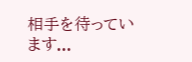相手を待っています...